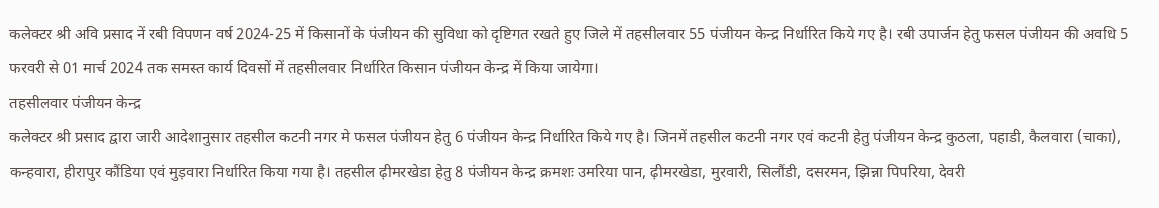कलेक्टर श्री अवि प्रसाद नें रबी विपणन वर्ष 2024-25 में किसानों के पंजीयन की सुविधा को दृष्टिगत रखते हुए जिले में तहसीलवार 55 पंजीयन केन्द्र निर्धारित किये गए है। रबी उपार्जन हेतु फसल पंजीयन की अवधि 5 फरवरी से 01 मार्च 2024 तक समस्त कार्य दिवसों में तहसीलवार निर्धारित किसान पंजीयन केन्द्र में किया जायेगा।
तहसीलवार पंजीयन केन्द्र
कलेक्टर श्री प्रसाद द्वारा जारी आदेशानुसार तहसील कटनी नगर मे फसल पंजीयन हेतु 6 पंजीयन केन्द्र निर्धारित किये गए है। जिनमें तहसील कटनी नगर एवं कटनी हेतु पंजीयन केन्द्र कुठला, पहाडी, कैलवारा (चाका), कन्हवारा, हीरापुर कौंडिया एवं मुड़वारा निर्धारित किया गया है। तहसील ढ़ीमरखेडा हेतु 8 पंजीयन केन्द्र क्रमशः उमरिया पान, ढ़ीमरखेडा, मुरवारी, सिलौंडी, दसरमन, झिन्ना पिपरिया, देवरी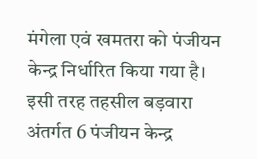मंगेला एवं खमतरा को पंजीयन केन्द्र निर्धारित किया गया है। इसी तरह तहसील बड़वारा अंतर्गत 6 पंजीयन केन्द्र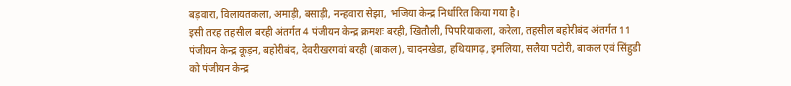बड़वारा, विलायतकला, अमाड़ी, बसाड़ी, नन्हवारा सेझा, भजिया केन्द्र निर्धारित किया गया है।
इसी तरह तहसील बरही अंतर्गत 4 पंजीयन केन्द्र क्रमशः बरही, खितौली, पिपरियाकला, करेला, तहसील बहोरीबंद अंतर्गत 11 पंजीयन केन्द्र कूड़न, बहोरीबंद, देवरीखरगवां बरही (बाकल), चादनखेडा, हथियागढ़, इमलिया, सलैया पटोरी, बाकल एवं सिंहुडी को पंजीयन केन्द्र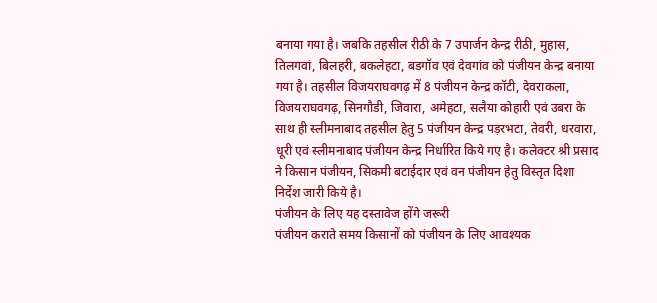बनाया गया है। जबकि तहसील रीठी के 7 उपार्जन केन्द्र रीठी, मुहास, तिलगवां, बिलहरी, बकलेहटा, बडगॉव एवं देवगांव को पंजीयन केन्द्र बनाया गया है। तहसील विजयराघवगढ़ में 8 पंजीयन केन्द्र कॉटी, देवराकला, विजयराघवगढ़, सिनगौडी, जिवारा, अमेहटा, सलैया कोहारी एवं उबरा के साथ ही स्लीमनाबाद तहसील हेतु 5 पंजीयन केन्द्र पड़रभटा, तेवरी, धरवारा, धूरी एवं स्लीमनाबाद पंजीयन केन्द्र निर्धारित किये गए है। कलेक्टर श्री प्रसाद ने किसान पंजीयन, सिकमी बटाईदार एवं वन पंजीयन हेतु विस्तृत दिशा निर्देश जारी किये है।
पंजीयन के लिए यह दस्तावेज होंगे जरूरी
पंजीयन कराते समय किसानों को पंजीयन के लिए आवश्यक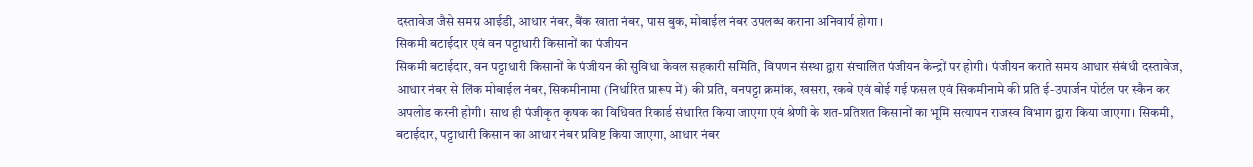दस्तावेज जैसे समग्र आईडी, आधार नंबर, बैंक खाता नंबर, पास बुक, मोबाईल नंबर उपलब्ध कराना अनिवार्य होगा ।
सिकमी बटाईदार एवं वन पट्टाधारी किसानों का पंजीयन
सिकमी बटाईदार, वन पट्टाधारी किसानों के पंजीयन की सुविधा केवल सहकारी समिति, विपणन संस्था द्वारा संचालित पंजीयन केन्द्रों पर होगी। पंजीयन कराते समय आधार संबंधी दस्तावेज, आधार नंबर से लिंक मोबाईल नंबर, सिकमीनामा (निर्धारित प्रारूप में) की प्रति, वनपट्टा क्रमांक, खसरा, रकबे एवं बोई गई फसल एवं सिकमीनामे की प्रति ई-उपार्जन पोर्टल पर स्कैन कर अपलोड करनी होगी। साथ ही पंजीकृत कृषक का विधिवत रिकार्ड संधारित किया जाएगा एवं श्रेणी के शत-प्रतिशत किसानों का भूमि सत्यापन राजस्व विभाग द्वारा किया जाएगा। सिकमी, बटाईदार, पट्टाधारी किसान का आधार नंबर प्रविष्ट किया जाएगा, आधार नंबर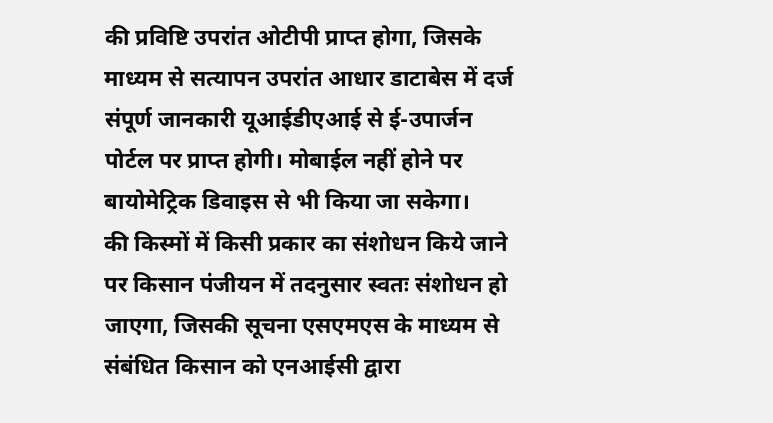की प्रविष्टि उपरांत ओटीपी प्राप्त होगा, जिसके माध्यम से सत्यापन उपरांत आधार डाटाबेस में दर्ज संपूर्ण जानकारी यूआईडीएआई से ई-उपार्जन पोर्टल पर प्राप्त होगी। मोबाईल नहीं होने पर बायोमेट्रिक डिवाइस से भी किया जा सकेगा।
की किस्मों में किसी प्रकार का संशोधन किये जाने पर किसान पंजीयन में तदनुसार स्वतः संशोधन हो जाएगा, जिसकी सूचना एसएमएस के माध्यम से संबंधित किसान को एनआईसी द्वारा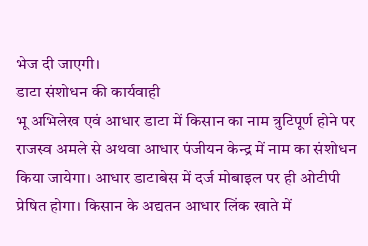भेज दी जाएगी।
डाटा संशोधन की कार्यवाही
भू अभिलेख एवं आधार डाटा में किसान का नाम त्रुटिपूर्ण होने पर राजस्व अमले से अथवा आधार पंजीयन केन्द्र में नाम का संशोधन किया जायेगा। आधार डाटाबेस में दर्ज मोबाइल पर ही ओटीपी प्रेषित होगा। किसान के अद्यतन आधार लिंक खाते में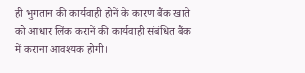ही भुगतान की कार्यवाही होनें के कारण बैंक खाते को आधार लिंक करानें की कार्यवाही संबंधित बैंक में कराना आवश्यक होगी।